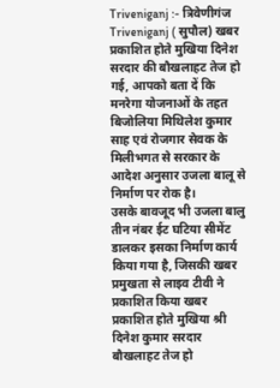Triveniganj :- त्रिवेणीगंज Triveniganj ( सुपौल) खबर प्रकाशित होते मुखिया दिनेश सरदार की बौखलाहट तेज हो गई, आपको बता दें कि मनरेगा योजनाओं के तहत बिजोलिया मिथिलेश कुमार साह एवं रोजगार सेवक के मिलीभगत से सरकार के आदेश अनुसार उजला बालू से निर्माण पर रोक है।
उसके बावजूद भी उजला बालु तीन नंबर ईट घटिया सीमेंट डालकर इसका निर्माण कार्य किया गया है, जिसकी खबर प्रमुखता से लाइव टीवी ने प्रकाशित किया खबर प्रकाशित होते मुखिया श्री दिनेश कुमार सरदार बौखलाहट तेज हो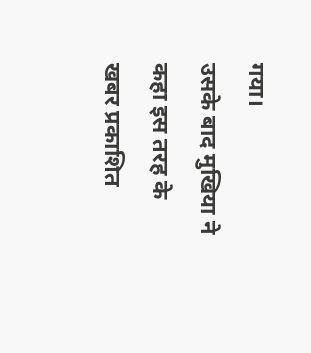गया।
उसके बाद मुखिया ने कहा इस तरह के खबर प्रकाशित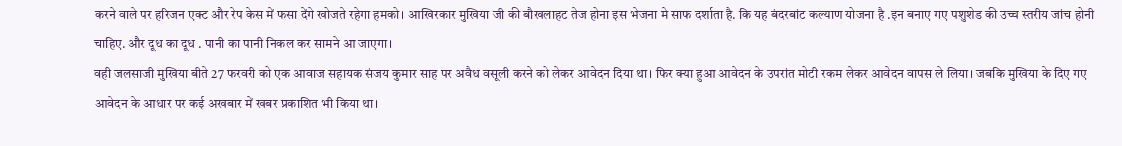करने वाले पर हरिजन एक्ट और रेप केस में फसा देंगे खोजते रहेगा हमको। आखिरकार मुखिया जी की बौखलाहट तेज होना इस भेजना मे साफ दर्शाता है. कि यह बंदरबांट कल्याण योजना है .इन बनाए गए पशुशेड की उच्च स्तरीय जांच होनी चाहिए. और दूध का दूध . पानी का पानी निकल कर सामने आ जाएगा।
वही जलसाजी मुखिया बीते 27 फरवरी को एक आवाज सहायक संजय कुमार साह पर अवैध वसूली करने को लेकर आवेदन दिया था। फिर क्या हुआ आवेदन के उपरांत मोटी रकम लेकर आवेदन वापस ले लिया। जबकि मुखिया के दिए गए आवेदन के आधार पर कई अखबार में खबर प्रकाशित भी किया था।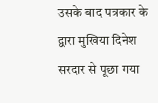उसके बाद पत्रकार के द्वारा मुखिया दिनेश सरदार से पूछा गया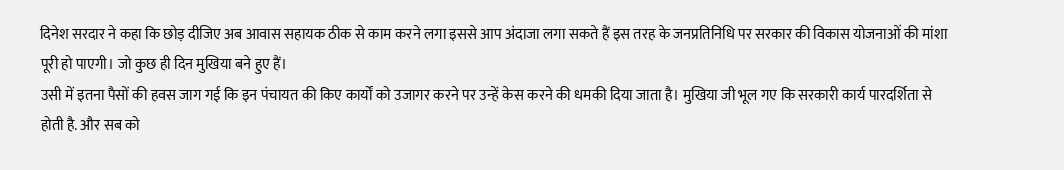दिनेश सरदार ने कहा कि छोड़ दीजिए अब आवास सहायक ठीक से काम करने लगा इससे आप अंदाजा लगा सकते हैं इस तरह के जनप्रतिनिधि पर सरकार की विकास योजनाओं की मांशा पूरी हो पाएगी। जो कुछ ही दिन मुखिया बने हुए हैं।
उसी में इतना पैसों की हवस जाग गई कि इन पंचायत की किए कार्यों को उजागर करने पर उन्हें केस करने की धमकी दिया जाता है। मुखिया जी भूल गए कि सरकारी कार्य पारदर्शिता से होती है. और सब को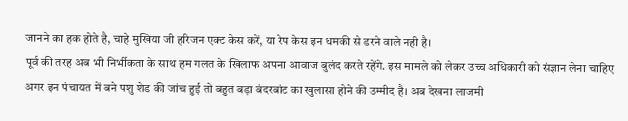जानने का हक होते है, चाहे मुखिया जी हरिजन एक्ट केस करें, या रेप केस इन धमकी से डरने वाले नही है।
पूर्व की तरह अब भी निर्भीकता के साथ हम गलत के खिलाफ अपना आवाज बुलंद करते रहेंगे. इस मामले को लेकर उच्च अधिकारी को संज्ञान लेना चाहिए अगर इन पंचायत में बने पशु शेड की जांच हुई तो बहुत बड़ा बंदरबांट का खुलासा होने की उम्मीद है। अब देखना लाजमी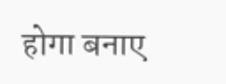होगा बनाए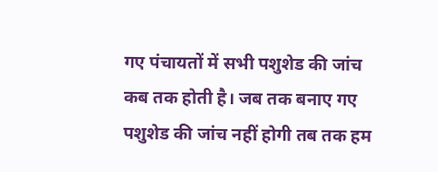गए पंचायतों में सभी पशुशेड की जांच कब तक होती है। जब तक बनाए गए पशुशेड की जांच नहीं होगी तब तक हम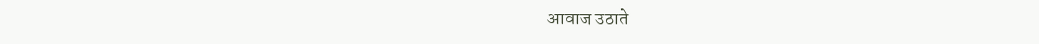आवाज उठाते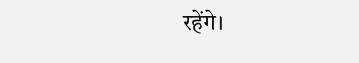रहेंगे।